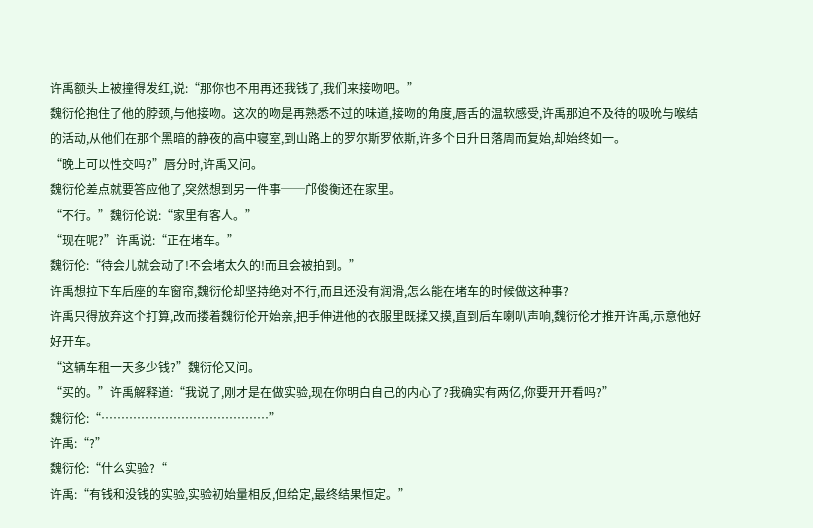许禹额头上被撞得发红,说:“那你也不用再还我钱了,我们来接吻吧。”
魏衍伦抱住了他的脖颈,与他接吻。这次的吻是再熟悉不过的味道,接吻的角度,唇舌的温软感受,许禹那迫不及待的吸吮与喉结的活动,从他们在那个黑暗的静夜的高中寝室,到山路上的罗尔斯罗依斯,许多个日升日落周而复始,却始终如一。
“晚上可以性交吗?”唇分时,许禹又问。
魏衍伦差点就要答应他了,突然想到另一件事──邝俊衡还在家里。
“不行。”魏衍伦说:“家里有客人。”
“现在呢?”许禹说:“正在堵车。”
魏衍伦:“待会儿就会动了!不会堵太久的!而且会被拍到。”
许禹想拉下车后座的车窗帘,魏衍伦却坚持绝对不行,而且还没有润滑,怎么能在堵车的时候做这种事?
许禹只得放弃这个打算,改而搂着魏衍伦开始亲,把手伸进他的衣服里既揉又摸,直到后车喇叭声响,魏衍伦才推开许禹,示意他好好开车。
“这辆车租一天多少钱?”魏衍伦又问。
“买的。”许禹解释道:“我说了,刚才是在做实验,现在你明白自己的内心了?我确实有两亿,你要开开看吗?”
魏衍伦:“……………………………………”
许禹:“?”
魏衍伦:“什么实验?“
许禹:“有钱和没钱的实验,实验初始量相反,但给定,最终结果恒定。”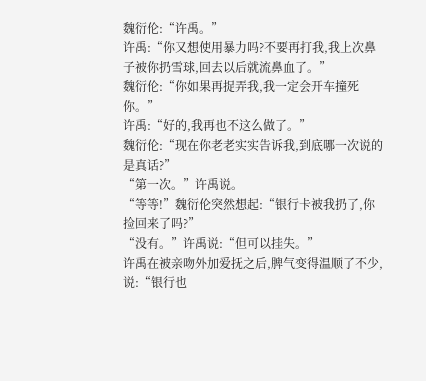魏衍伦:“许禹。”
许禹:“你又想使用暴力吗?不要再打我,我上次鼻子被你扔雪球,回去以后就流鼻血了。”
魏衍伦:“你如果再捉弄我,我一定会开车撞死你。”
许禹:“好的,我再也不这么做了。”
魏衍伦:“现在你老老实实告诉我,到底哪一次说的是真话?”
“第一次。”许禹说。
“等等!”魏衍伦突然想起:“银行卡被我扔了,你捡回来了吗?”
“没有。”许禹说:“但可以挂失。”
许禹在被亲吻外加爱抚之后,脾气变得温顺了不少,说:“银行也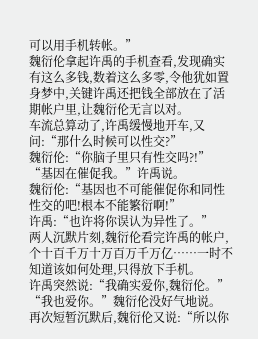可以用手机转帐。”
魏衍伦拿起许禹的手机查看,发现确实有这么多钱,数着这么多零,令他犹如置身梦中,关键许禹还把钱全部放在了活期帐户里,让魏衍伦无言以对。
车流总算动了,许禹缓慢地开车,又问:“那什么时候可以性交?”
魏衍伦:“你脑子里只有性交吗?!”
“基因在催促我。”许禹说。
魏衍伦:“基因也不可能催促你和同性性交的吧!根本不能繁衍啊!”
许禹:“也许将你误认为异性了。”
两人沉默片刻,魏衍伦看完许禹的帐户,个十百千万十万百万千万亿……一时不知道该如何处理,只得放下手机。
许禹突然说:“我确实爱你,魏衍伦。”
“我也爱你。”魏衍伦没好气地说。
再次短暂沉默后,魏衍伦又说:“所以你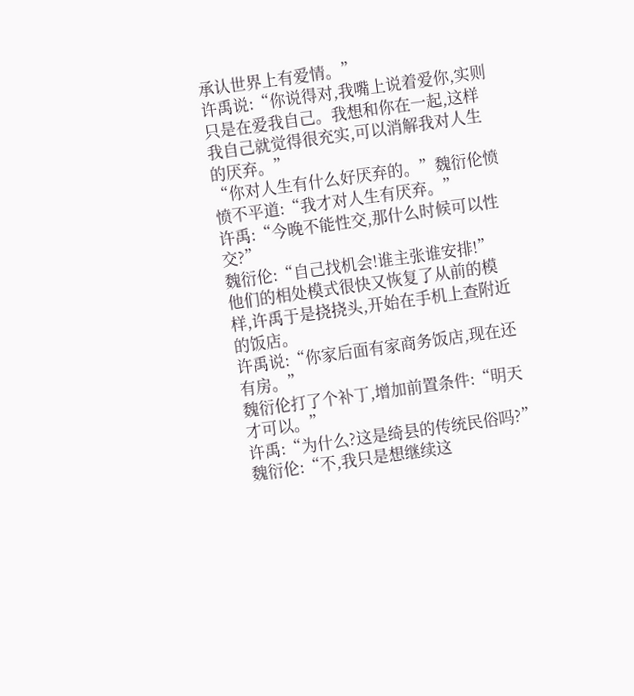承认世界上有爱情。”
许禹说:“你说得对,我嘴上说着爱你,实则只是在爱我自己。我想和你在一起,这样我自己就觉得很充实,可以消解我对人生的厌弃。”
“你对人生有什么好厌弃的。”魏衍伦愤愤不平道:“我才对人生有厌弃。”
许禹:“今晚不能性交,那什么时候可以性交?”
魏衍伦:“自己找机会!谁主张谁安排!”
他们的相处模式很快又恢复了从前的模样,许禹于是挠挠头,开始在手机上查附近的饭店。
许禹说:“你家后面有家商务饭店,现在还有房。”
魏衍伦打了个补丁,增加前置条件:“明天才可以。”
许禹:“为什么?这是绮县的传统民俗吗?”
魏衍伦:“不,我只是想继续这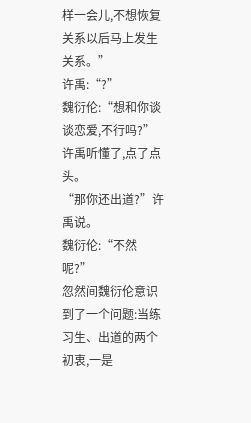样一会儿,不想恢复关系以后马上发生关系。”
许禹:“?”
魏衍伦:“想和你谈谈恋爱,不行吗?”
许禹听懂了,点了点头。
“那你还出道?”许禹说。
魏衍伦:“不然呢?”
忽然间魏衍伦意识到了一个问题:当练习生、出道的两个初衷,一是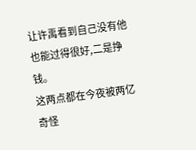让许禹看到自己没有他也能过得很好,二是挣钱。
这两点都在今夜被两亿奇怪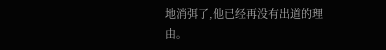地消弭了,他已经再没有出道的理由。